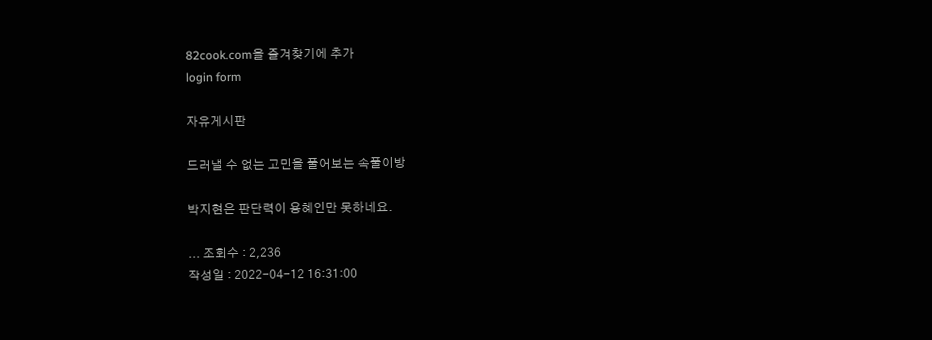82cook.com을 즐겨찾기에 추가
login form

자유게시판

드러낼 수 없는 고민을 풀어보는 속풀이방

박지현은 판단력이 용혜인만 못하네요.

... 조회수 : 2,236
작성일 : 2022-04-12 16:31:00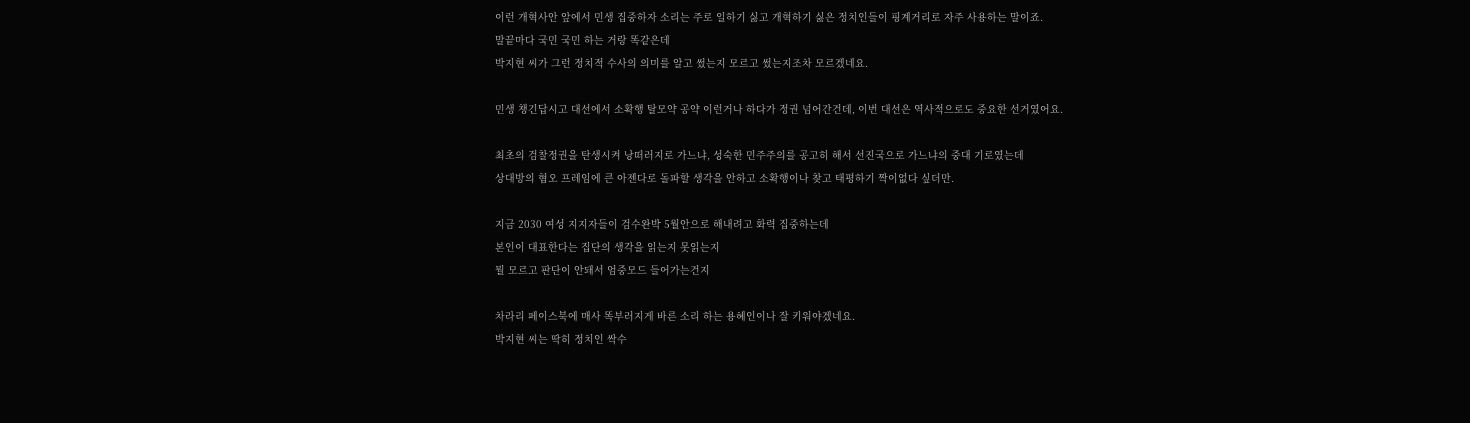이런 개혁사안 앞에서 민생 집중하자 소리는 주로 일하기 싫고 개혁하기 싫은 정치인들이 핑계거리로 자주 사용하는 말이죠.
말끝마다 국민 국민 하는 거랑 똑같은데
박지현 씨가 그런 정치적 수사의 의미를 알고 썼는지 모르고 썼는지조차 모르겠네요.

민생 챙긴답시고 대선에서 소확행 탈모약 공약 이런거나 하다가 정권 넘어간건데, 이번 대선은 역사적으로도 중요한 선거였어요.

최초의 검찰정권을 탄생시켜 낭떠러지로 가느냐, 성숙한 민주주의를 공고히 해서 선진국으로 가느냐의 중대 기로였는데
상대방의 혐오 프레임에 큰 아젠다로 돌파할 생각을 안하고 소확행이나 찾고 태평하기 짝이없다 싶더만.

지금 2030 여성 지지자들이 검수완박 5월안으로 해내려고 화력 집중하는데
본인이 대표한다는 집단의 생각을 읽는지 못읽는지
뭘 모르고 판단이 안돼서 엄중모드 들어가는건지

차라리 페이스북에 매사 똑부러지게 바른 소리 하는 용혜인이나 잘 키워야겠네요.
박지현 씨는 딱히 정치인 싹수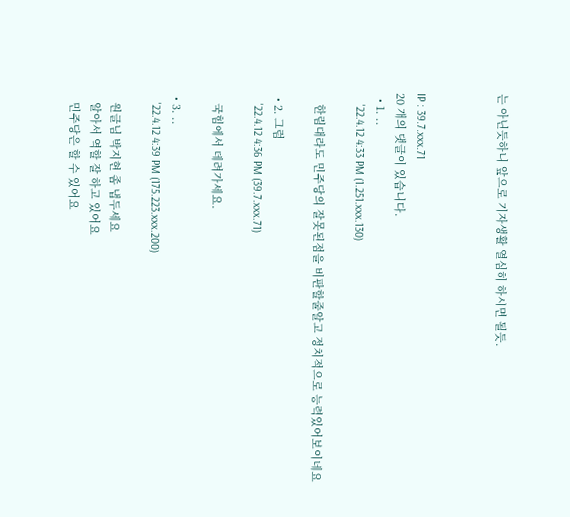는 아닌듯하니 앞으로 기자생활 열심히 하시면 될듯.



IP : 39.7.xxx.71
20 개의 댓글이 있습니다.
  • 1. ..
    '22.4.12 4:33 PM (1.251.xxx.130)

    한림대라도 민주당의 잘못된점을 비판할줄알고 정치적으로 능력있어보이네요

  • 2. 그럼
    '22.4.12 4:36 PM (39.7.xxx.71)

    국힘에서 데려가세요.

  • 3. ..
    '22.4.12 4:39 PM (175.223.xxx.200)

    원글님 박지현 좀 냅두세요
    알아서 역할 잘 하고 있어요
    민주당은 할 수 있어요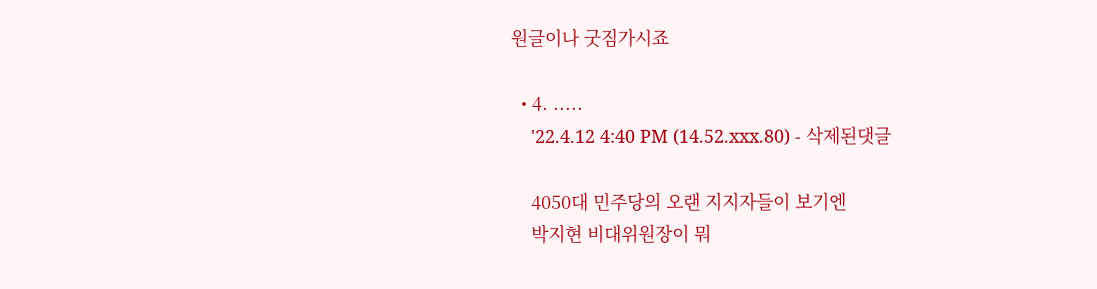원글이나 굿짐가시죠

  • 4. .....
    '22.4.12 4:40 PM (14.52.xxx.80) - 삭제된댓글

    4050대 민주당의 오랜 지지자들이 보기엔
    박지현 비대위원장이 뭐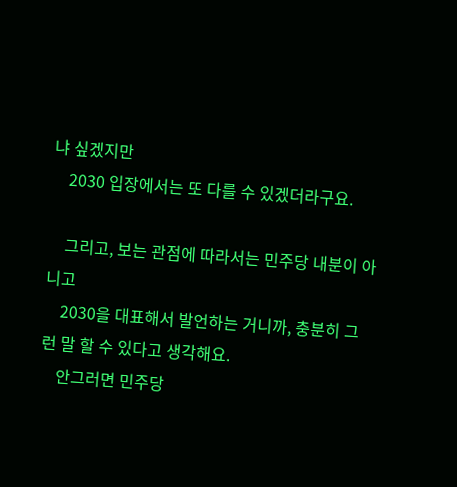냐 싶겠지만
    2030 입장에서는 또 다를 수 있겠더라구요.

    그리고, 보는 관점에 따라서는 민주당 내분이 아니고
    2030을 대표해서 발언하는 거니까, 충분히 그런 말 할 수 있다고 생각해요.
    안그러면 민주당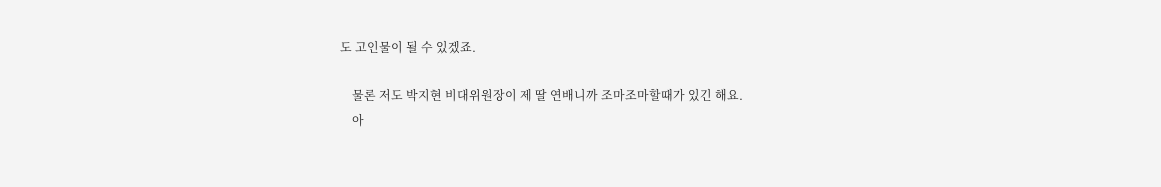도 고인물이 될 수 있겠죠.

    물론 저도 박지현 비대위원장이 제 딸 연배니까 조마조마할때가 있긴 해요.
    아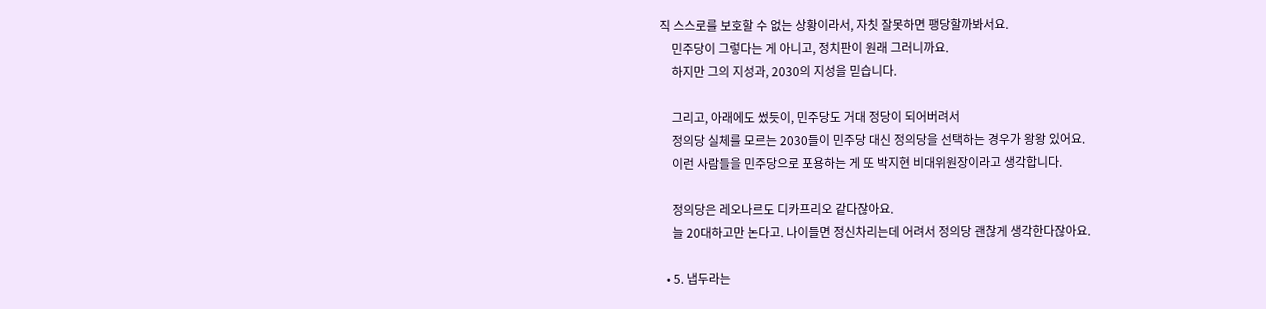직 스스로를 보호할 수 없는 상황이라서, 자칫 잘못하면 팽당할까봐서요.
    민주당이 그렇다는 게 아니고, 정치판이 원래 그러니까요.
    하지만 그의 지성과, 2030의 지성을 믿습니다.

    그리고, 아래에도 썼듯이, 민주당도 거대 정당이 되어버려서
    정의당 실체를 모르는 2030들이 민주당 대신 정의당을 선택하는 경우가 왕왕 있어요.
    이런 사람들을 민주당으로 포용하는 게 또 박지현 비대위원장이라고 생각합니다.

    정의당은 레오나르도 디카프리오 같다잖아요.
    늘 20대하고만 논다고. 나이들면 정신차리는데 어려서 정의당 괜찮게 생각한다잖아요.

  • 5. 냅두라는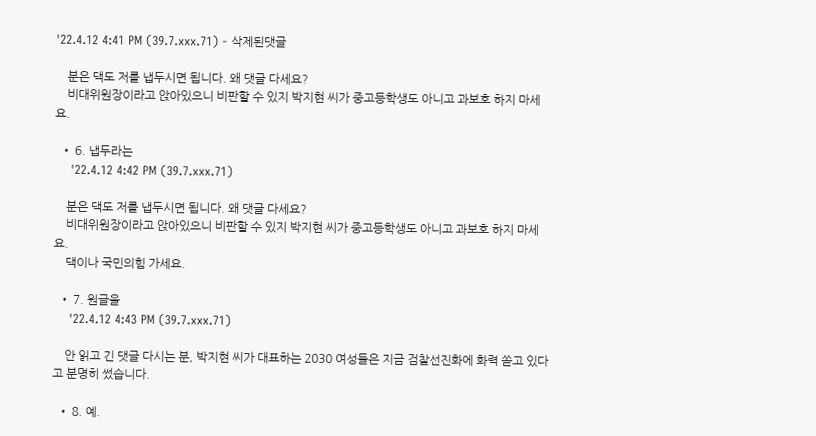'22.4.12 4:41 PM (39.7.xxx.71) - 삭제된댓글

    분은 댁도 저를 냅두시면 됩니다. 왜 댓글 다세요?
    비대위원장이라고 앉아있으니 비판할 수 있지 박지현 씨가 중고등학생도 아니고 과보호 하지 마세요.

  • 6. 냅두라는
    '22.4.12 4:42 PM (39.7.xxx.71)

    분은 댁도 저를 냅두시면 됩니다. 왜 댓글 다세요?
    비대위원장이라고 앉아있으니 비판할 수 있지 박지현 씨가 중고등학생도 아니고 과보호 하지 마세요.
    댁이나 국민의힘 가세요.

  • 7. 원글을
    '22.4.12 4:43 PM (39.7.xxx.71)

    안 읽고 긴 댓글 다시는 분, 박지현 씨가 대표하는 2030 여성들은 지금 검찰선진화에 화력 쏟고 있다고 분명히 썼습니다.

  • 8. 예.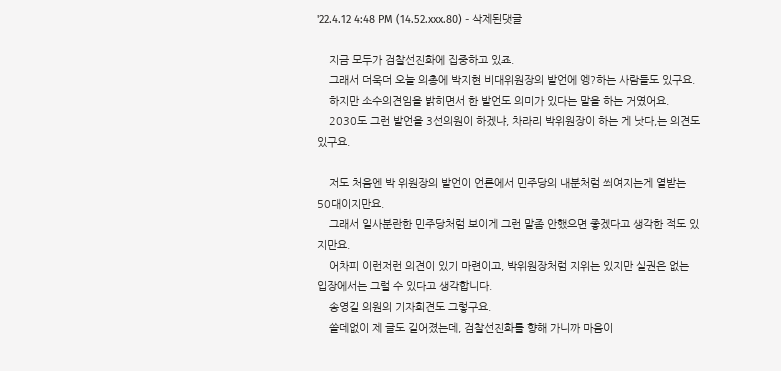'22.4.12 4:48 PM (14.52.xxx.80) - 삭제된댓글

    지금 모두가 검찰선진화에 집중하고 있죠.
    그래서 더욱더 오늘 의총에 박지현 비대위원장의 발언에 엥?하는 사람들도 있구요.
    하지만 소수의견임을 밝히면서 한 발언도 의미가 있다는 말을 하는 거였어요.
    2030도 그런 발언을 3선의원이 하겠냐, 차라리 박위원장이 하는 게 낫다,는 의견도 있구요.

    저도 처음엔 박 위원장의 발언이 언론에서 민주당의 내분처럼 씌여지는게 열받는 50대이지만요.
    그래서 일사분란한 민주당처럼 보이게 그런 말좀 안했으면 좋겠다고 생각한 적도 있지만요.
    어차피 이런저런 의견이 있기 마련이고, 박위원장처럼 지위는 있지만 실권은 없는 입장에서는 그럴 수 있다고 생각합니다.
    송영길 의원의 기자회견도 그렇구요.
    쓸데없이 제 글도 길어졌는데, 검찰선진화를 향해 가니까 마음이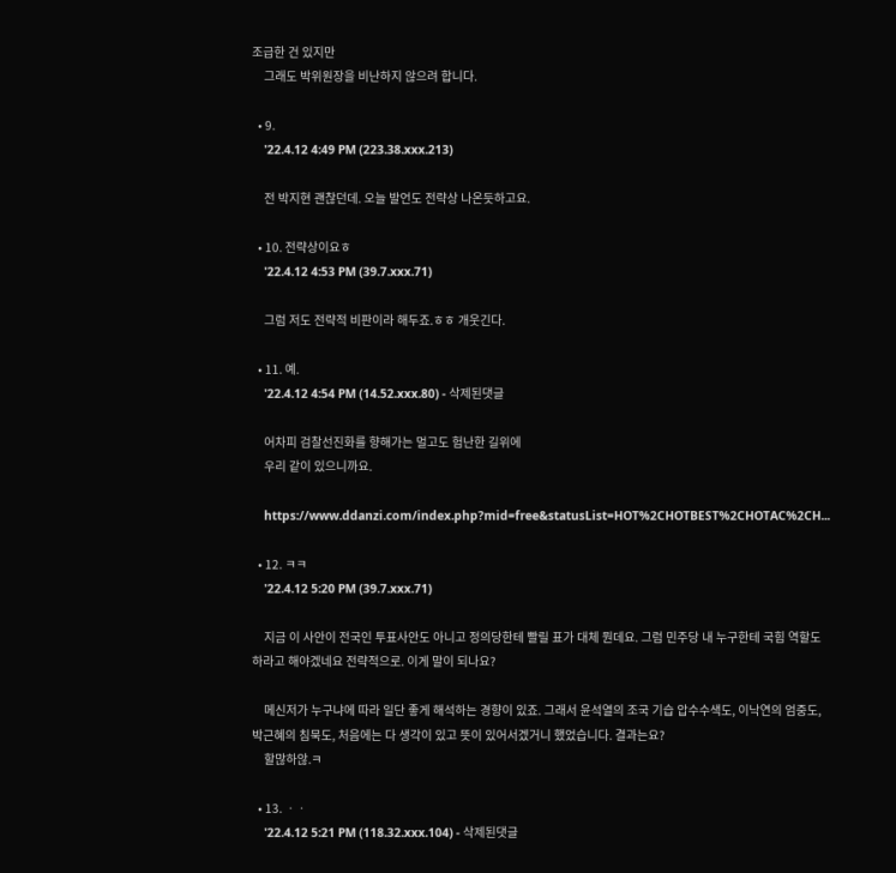조급한 건 있지만
    그래도 박위원장을 비난하지 않으려 합니다.

  • 9.
    '22.4.12 4:49 PM (223.38.xxx.213)

    전 박지현 괜찮던데. 오늘 발언도 전략상 나온듯하고요.

  • 10. 전략상이요ㅎ
    '22.4.12 4:53 PM (39.7.xxx.71)

    그럼 저도 전략적 비판이라 해두죠.ㅎㅎ 개웃긴다.

  • 11. 예.
    '22.4.12 4:54 PM (14.52.xxx.80) - 삭제된댓글

    어차피 검찰선진화를 향해가는 멀고도 험난한 길위에
    우리 같이 있으니까요.

    https://www.ddanzi.com/index.php?mid=free&statusList=HOT%2CHOTBEST%2CHOTAC%2CH...

  • 12. ㅋㅋ
    '22.4.12 5:20 PM (39.7.xxx.71)

    지금 이 사안이 전국인 투표사안도 아니고 정의당한테 빨릴 표가 대체 뭔데요. 그럼 민주당 내 누구한테 국힘 역할도 하라고 해야겠네요 전략적으로. 이게 말이 되나요?

    메신저가 누구냐에 따라 일단 좋게 해석하는 경향이 있죠. 그래서 윤석열의 조국 기습 압수수색도, 이낙연의 엄중도, 박근혜의 침묵도, 처음에는 다 생각이 있고 뜻이 있어서겠거니 했었습니다. 결과는요?
    할많하않.ㅋ

  • 13. ㆍㆍ
    '22.4.12 5:21 PM (118.32.xxx.104) - 삭제된댓글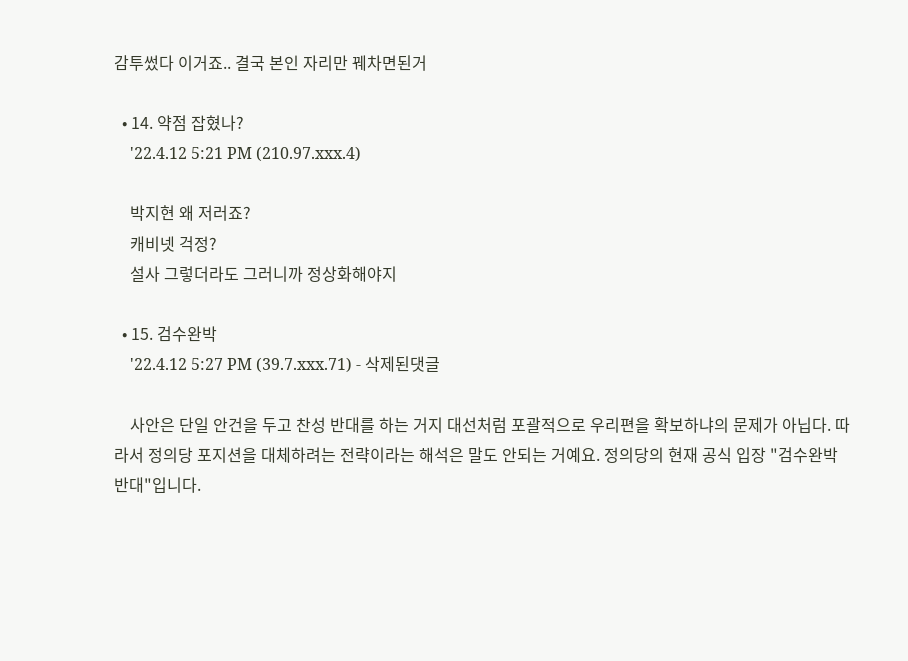감투썼다 이거죠.. 결국 본인 자리만 꿰차면된거

  • 14. 약점 잡혔나?
    '22.4.12 5:21 PM (210.97.xxx.4)

    박지현 왜 저러죠?
    캐비넷 걱정?
    설사 그렇더라도 그러니까 정상화해야지

  • 15. 검수완박
    '22.4.12 5:27 PM (39.7.xxx.71) - 삭제된댓글

    사안은 단일 안건을 두고 찬성 반대를 하는 거지 대선처럼 포괄적으로 우리편을 확보하냐의 문제가 아닙다. 따라서 정의당 포지션을 대체하려는 전략이라는 해석은 말도 안되는 거예요. 정의당의 현재 공식 입장 "검수완박 반대"입니다.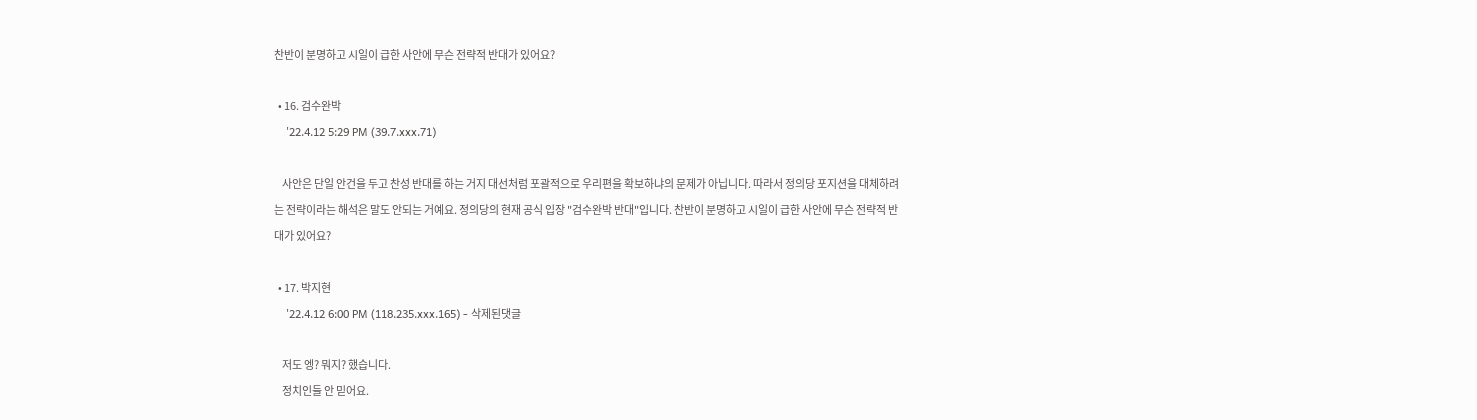찬반이 분명하고 시일이 급한 사안에 무슨 전략적 반대가 있어요?

  • 16. 검수완박
    '22.4.12 5:29 PM (39.7.xxx.71)

    사안은 단일 안건을 두고 찬성 반대를 하는 거지 대선처럼 포괄적으로 우리편을 확보하냐의 문제가 아닙니다. 따라서 정의당 포지션을 대체하려는 전략이라는 해석은 말도 안되는 거예요. 정의당의 현재 공식 입장 "검수완박 반대"입니다. 찬반이 분명하고 시일이 급한 사안에 무슨 전략적 반대가 있어요?

  • 17. 박지현
    '22.4.12 6:00 PM (118.235.xxx.165) - 삭제된댓글

    저도 엥? 뭐지? 했습니다.
    정치인들 안 믿어요.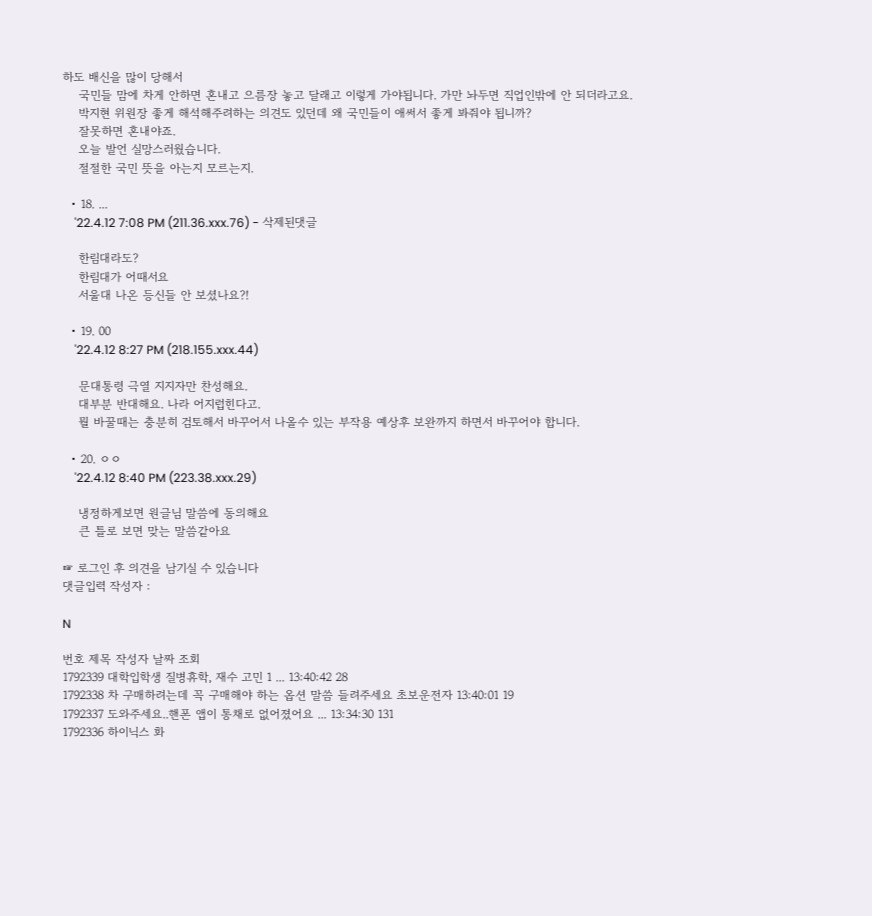하도 배신을 많이 당해서
    국민들 맘에 차게 안하면 혼내고 으름장 놓고 달래고 이렇게 가야됩니다. 가만 놔두면 직업인밖에 안 되더라고요.
    박지현 위원장 좋게 해석해주려하는 의견도 있던데 왜 국민들이 애써서 좋게 봐줘야 됩니까?
    잘못하면 혼내야죠.
    오늘 발언 실망스러웠습니다.
    절절한 국민 뜻을 아는지 모르는지.

  • 18. ...
    '22.4.12 7:08 PM (211.36.xxx.76) - 삭제된댓글

    한림대라도?
    한림대가 어때서요
    서울대 나온 등신들 안 보셨나요?!

  • 19. 00
    '22.4.12 8:27 PM (218.155.xxx.44)

    문대통령 극열 지지자만 찬성해요.
    대부분 반대해요. 나라 어지럽힌다고.
    뭘 바꿀때는 충분히 검토해서 바꾸어서 나올수 있는 부작용 예상후 보완까지 하면서 바꾸어야 합니다.

  • 20. ㅇㅇ
    '22.4.12 8:40 PM (223.38.xxx.29)

    냉정하게보면 원글님 말씀에 동의해요
    큰 틀로 보면 맞는 말씀같아요

☞ 로그인 후 의견을 남기실 수 있습니다
댓글입력 작성자 :

N

번호 제목 작성자 날짜 조회
1792339 대학입학생 질병휴학, 재수 고민 1 ... 13:40:42 28
1792338 차 구매하려는데 꼭 구매해야 하는 옵션 말씀 들려주세요 초보운전자 13:40:01 19
1792337 도와주세요..핸폰 앱이 통채로 없어졌어요 ... 13:34:30 131
1792336 하이닉스 화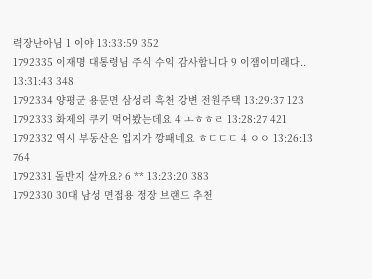력장난아님 1 이야 13:33:59 352
1792335 이재명 대통령님 주식 수익 감사합니다 9 이잼이미래다.. 13:31:43 348
1792334 양평군 용문면 삼성리 흑천 강변 전원주택 13:29:37 123
1792333 화제의 쿠키 먹어봤는데요 4 ㅗㅎㅎㄹ 13:28:27 421
1792332 역시 부동산은 입지가 깡패네요 ㅎㄷㄷㄷ 4 ㅇㅇ 13:26:13 764
1792331 돌반지 살까요? 6 ** 13:23:20 383
1792330 30대 남성 면접용 정장 브랜드 추천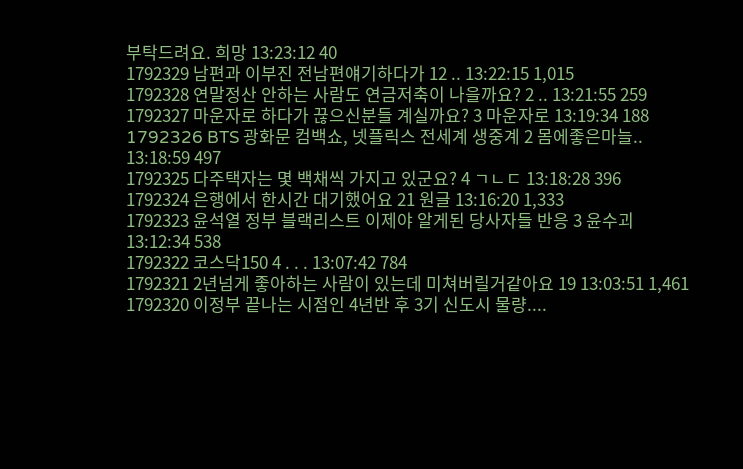부탁드려요. 희망 13:23:12 40
1792329 남편과 이부진 전남편얘기하다가 12 .. 13:22:15 1,015
1792328 연말정산 안하는 사람도 연금저축이 나을까요? 2 .. 13:21:55 259
1792327 마운자로 하다가 끊으신분들 계실까요? 3 마운자로 13:19:34 188
1792326 BTS 광화문 컴백쇼, 넷플릭스 전세계 생중계 2 몸에좋은마늘.. 13:18:59 497
1792325 다주택자는 몇 백채씩 가지고 있군요? 4 ㄱㄴㄷ 13:18:28 396
1792324 은행에서 한시간 대기했어요 21 원글 13:16:20 1,333
1792323 윤석열 정부 블랙리스트 이제야 알게된 당사자들 반응 3 윤수괴 13:12:34 538
1792322 코스닥150 4 . . . 13:07:42 784
1792321 2년넘게 좋아하는 사람이 있는데 미쳐버릴거같아요 19 13:03:51 1,461
1792320 이정부 끝나는 시점인 4년반 후 3기 신도시 물량....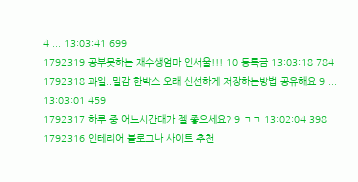4 ... 13:03:41 699
1792319 공부못하는 재수생엄마 인서울!!! 10 등록금 13:03:18 784
1792318 과일..밀감 한박스 오래 신선하게 저장하는방법 공유해요 9 ... 13:03:01 459
1792317 하루 중 어느시간대가 젤 좋으세요? 9 ㄱㄱ 13:02:04 398
1792316 인테리어 블로그나 사이트 추천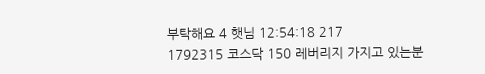부탁해요 4 햇님 12:54:18 217
1792315 코스닥 150 레버리지 가지고 있는분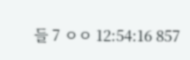들 7 ㅇㅇ 12:54:16 857